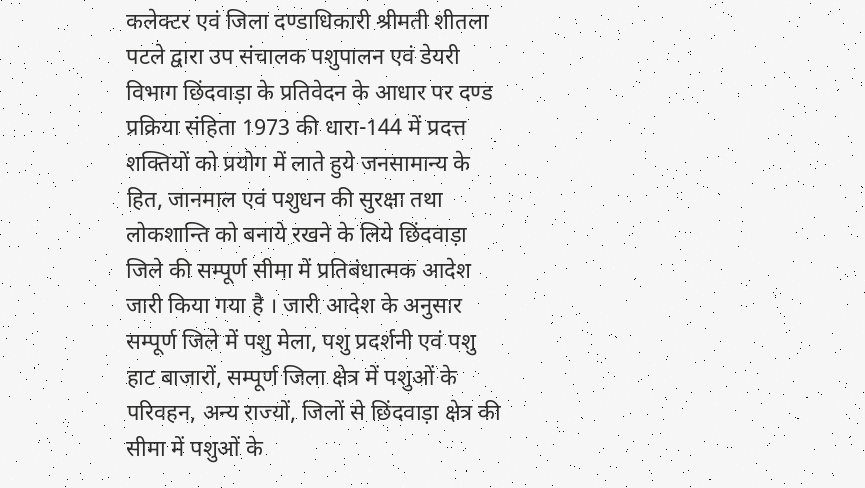कलेक्टर एवं जिला दण्डाधिकारी श्रीमती शीतला पटले द्वारा उप संचालक पशुपालन एवं डेयरी विभाग छिंदवाड़ा के प्रतिवेदन के आधार पर दण्ड प्रक्रिया संहिता 1973 की धारा-144 में प्रदत्त शक्तियों को प्रयोग में लाते हुये जनसामान्य के हित, जानमाल एवं पशुधन की सुरक्षा तथा लोकशान्ति को बनाये रखने के लिये छिंदवाड़ा जिले की सम्पूर्ण सीमा में प्रतिबंधात्मक आदेश जारी किया गया है । जारी आदेश के अनुसार सम्पूर्ण जिले में पशु मेला, पशु प्रदर्शनी एवं पशु हाट बाजारों, सम्पूर्ण जिला क्षेत्र में पशुओं के परिवहन, अन्य राज्यों, जिलों से छिंदवाड़ा क्षेत्र की सीमा में पशुओं के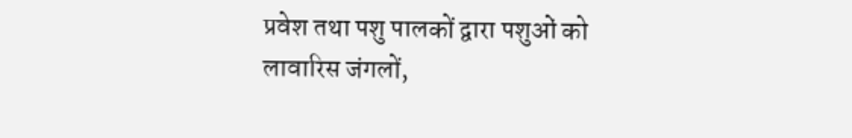प्रवेश तथा पशु पालकों द्वारा पशुओं को लावारिस जंगलों,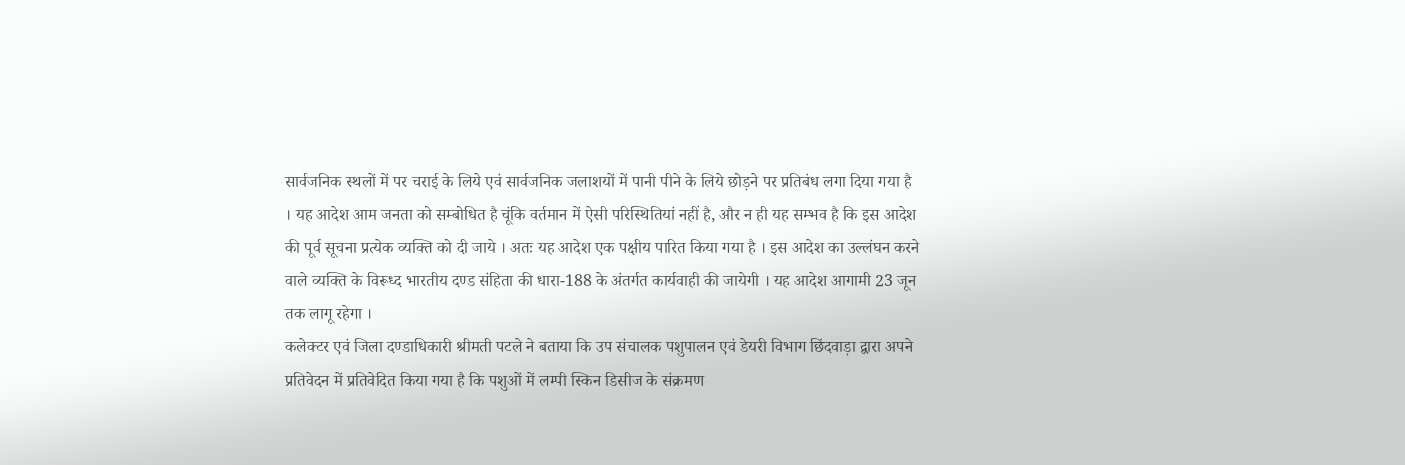सार्वजनिक स्थलों में पर चराई के लिये एवं सार्वजनिक जलाशयों में पानी पीने के लिये छोड़ने पर प्रतिबंध लगा दिया गया है । यह आदेश आम जनता को सम्बोधित है चूंकि वर्तमान में ऐसी परिस्थितियां नहीं है, और न ही यह सम्भव है कि इस आदेश की पूर्व सूचना प्रत्येक व्यक्ति को दी जाये । अतः यह आदेश एक पक्षीय पारित किया गया है । इस आदेश का उल्लंघन करने वाले व्यक्ति के विरूध्द भारतीय दण्ड संहिता की धारा-188 के अंतर्गत कार्यवाही की जायेगी । यह आदेश आगामी 23 जून तक लागू रहेगा ।
कलेक्टर एवं जिला दण्डाधिकारी श्रीमती पटले ने बताया कि उप संचालक पशुपालन एवं डेयरी विभाग छिंदवाड़ा द्वारा अपने प्रतिवेदन में प्रतिवेदित किया गया है कि पशुओं में लम्पी स्किन डिसीज के संक्रमण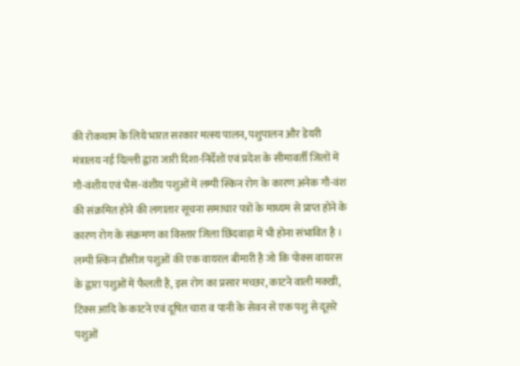की रोकथाम के लिये भारत सरकार मत्स्य पालन, पशुपालन और डेयरी मंत्रालय नई दिल्ली द्वारा जारी दिशा-निर्देशों एवं प्रदेश के सीमावर्ती जिलों में गौ-वंशीय एवं भैस-वंशीय पशुओं में लम्पी स्किन रोग के कारण अनेक गौ-वंश की संक्रमित होने की लगातार सूचना समाचार पत्रों के माध्यम से प्राप्त होने के कारण रोग के संक्रमण का विस्तार जिला छिंदवाड़ा में भी होना संभावित है । लम्पी स्किन डीसीज पशुओं की एक वायरल बीमारी है जो कि पोक्स वायरस के द्वारा पशुओं में फैलती है, इस रोग का प्रसार मच्छर, काटने वाली मक्खी, टिक्स आदि के काटने एवं दूषित चारा व पानी के सेवन से एक पशु से दूसरे पशुओं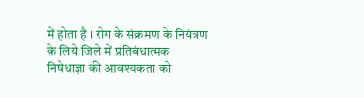में होता है । रोग के संक्रमण के नियंत्रण के लिये जिले में प्रतिबंधात्मक निषेधाज्ञा की आवश्यकता को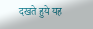दखते हुये यह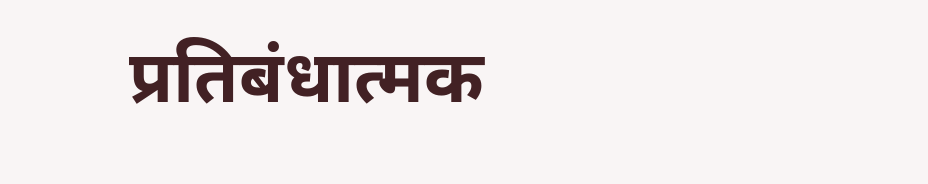प्रतिबंधात्मक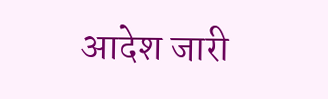आदेश जारी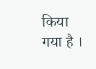किया गया है ।